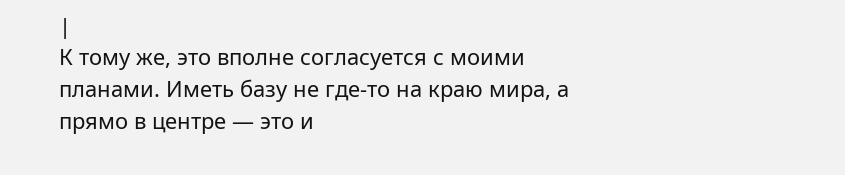|
К тому же, это вполне согласуется с моими планами. Иметь базу не где-то на краю мира, а прямо в центре — это и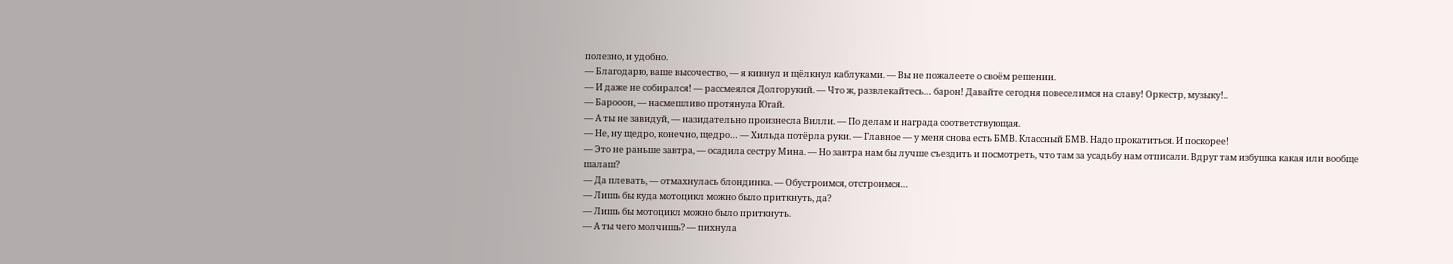полезно, и удобно.
— Благодарю, ваше высочество, — я кивнул и щёлкнул каблуками. — Вы не пожалеете о своём решении.
— И даже не собирался! — рассмеялся Долгорукий. — Что ж, развлекайтесь… барон! Давайте сегодня повеселимся на славу! Оркестр, музыку!..
— Барооон, — насмешливо протянула Югай.
— А ты не завидуй, — назидательно произнесла Вилли. — По делам и награда соответствующая.
— Не, ну щедро, конечно, щедро… — Хильда потёрла руки. — Главное — у меня снова есть БМВ. Классный БМВ. Надо прокатиться. И поскорее!
— Это не раньше завтра, — осадила сестру Мина. — Но завтра нам бы лучше съездить и посмотреть, что там за усадьбу нам отписали. Вдруг там избушка какая или вообще шалаш?
— Да плевать, — отмахнулась блондинка. — Обустроимся, отстроимся…
— Лишь бы куда мотоцикл можно было приткнуть, да?
— Лишь бы мотоцикл можно было приткнуть.
— А ты чего молчишь? — пихнула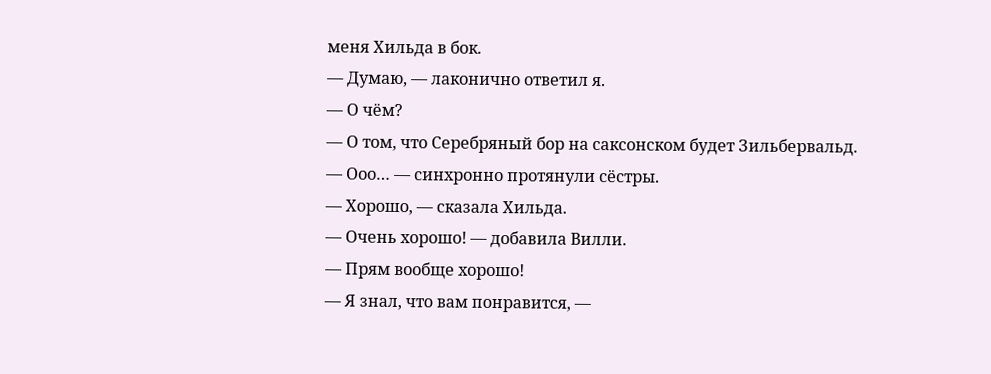меня Хильда в бок.
— Думаю, — лаконично ответил я.
— О чём?
— О том, что Серебряный бор на саксонском будет Зильбервальд.
— Ооо… — синхронно протянули сёстры.
— Хорошо, — сказала Хильда.
— Очень хорошо! — добавила Вилли.
— Прям вообще хорошо!
— Я знал, что вам понравится, —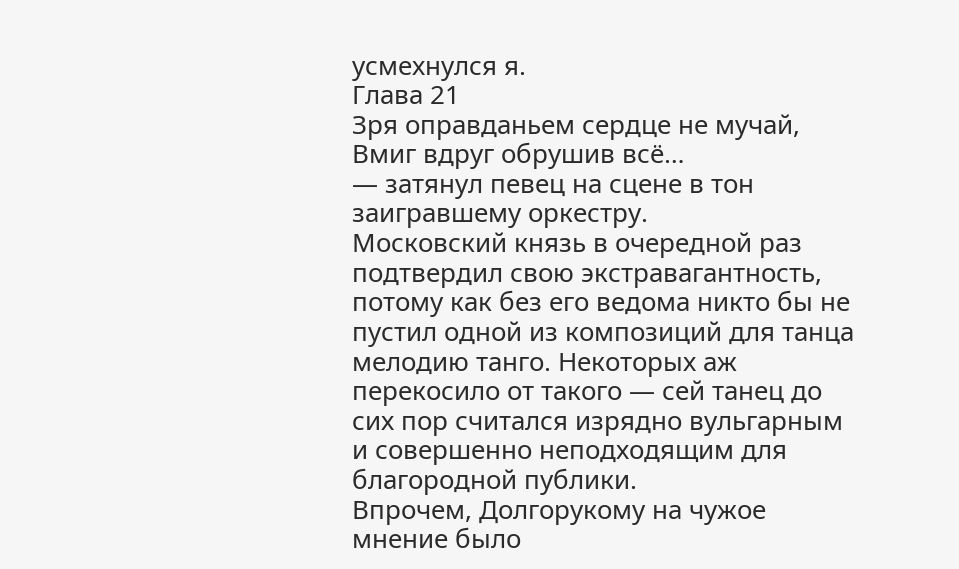усмехнулся я.
Глава 21
Зря оправданьем сердце не мучай,
Вмиг вдруг обрушив всё…
— затянул певец на сцене в тон заигравшему оркестру.
Московский князь в очередной раз подтвердил свою экстравагантность, потому как без его ведома никто бы не пустил одной из композиций для танца мелодию танго. Некоторых аж перекосило от такого — сей танец до сих пор считался изрядно вульгарным и совершенно неподходящим для благородной публики.
Впрочем, Долгорукому на чужое мнение было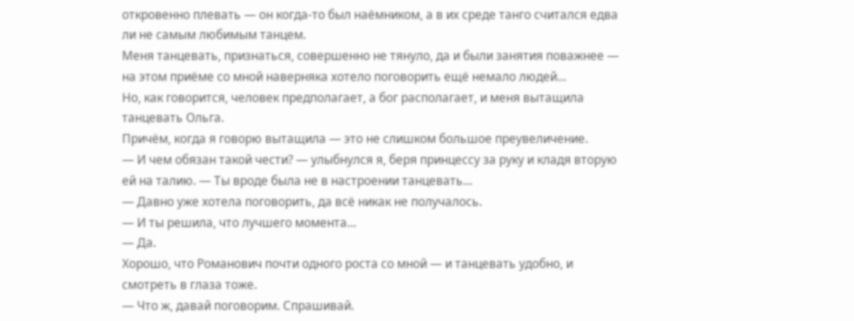откровенно плевать — он когда-то был наёмником, а в их среде танго считался едва ли не самым любимым танцем.
Меня танцевать, признаться, совершенно не тянуло, да и были занятия поважнее — на этом приёме со мной наверняка хотело поговорить ещё немало людей…
Но, как говорится, человек предполагает, а бог располагает, и меня вытащила танцевать Ольга.
Причём, когда я говорю вытащила — это не слишком большое преувеличение.
— И чем обязан такой чести? — улыбнулся я, беря принцессу за руку и кладя вторую ей на талию. — Ты вроде была не в настроении танцевать…
— Давно уже хотела поговорить, да всё никак не получалось.
— И ты решила, что лучшего момента…
— Да.
Хорошо, что Романович почти одного роста со мной — и танцевать удобно, и смотреть в глаза тоже.
— Что ж, давай поговорим. Спрашивай.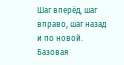Шаг вперёд, шаг вправо, шаг назад и по новой. Базовая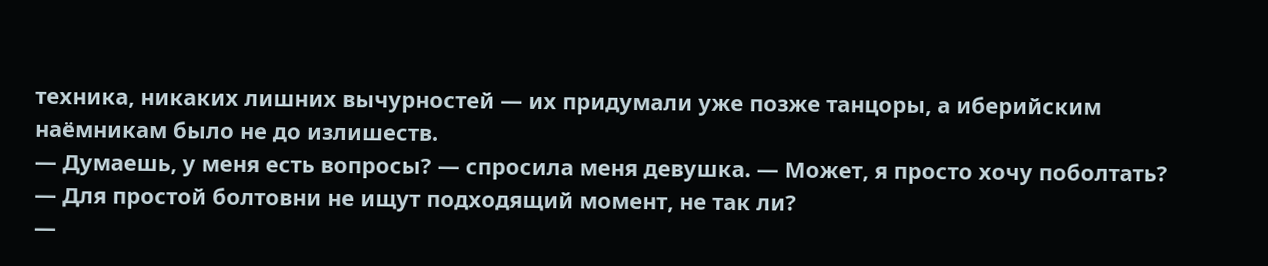техника, никаких лишних вычурностей — их придумали уже позже танцоры, а иберийским наёмникам было не до излишеств.
— Думаешь, у меня есть вопросы? — спросила меня девушка. — Может, я просто хочу поболтать?
— Для простой болтовни не ищут подходящий момент, не так ли?
—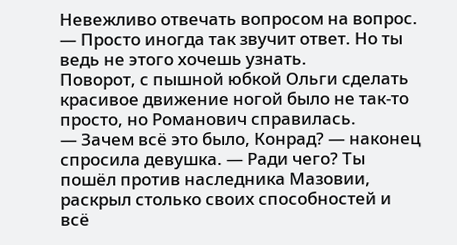Невежливо отвечать вопросом на вопрос.
— Просто иногда так звучит ответ. Но ты ведь не этого хочешь узнать.
Поворот, с пышной юбкой Ольги сделать красивое движение ногой было не так-то просто, но Романович справилась.
— Зачем всё это было, Конрад? — наконец спросила девушка. — Ради чего? Ты пошёл против наследника Мазовии, раскрыл столько своих способностей и всё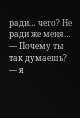ради… чего? Не ради же меня…
— Почему ты так думаешь? — я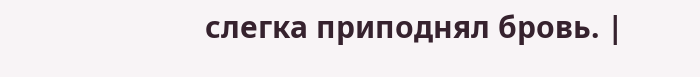слегка приподнял бровь. |